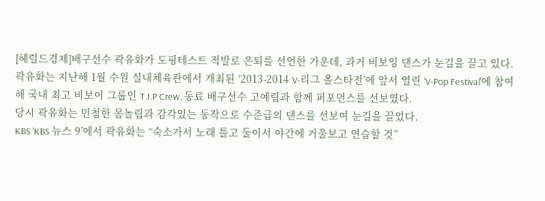[헤럴드경제]배구선수 곽유화가 도핑테스트 적발로 은퇴를 선언한 가운데, 과거 비보잉 댄스가 눈길을 끌고 있다.
곽유화는 지난해 1월 수원 실내체육관에서 개최된 ‘2013-2014 V-리그 올스타전’에 앞서 열린 ‘V-Pop Festival’에 참여해 국내 최고 비보이 그룹인 T.I.P Crew, 동료 배구선수 고예림과 함께 퍼포먼스를 선보였다.
당시 곽유화는 민첩한 몸놀림과 감각있는 동작으로 수준급의 댄스를 선보여 눈길을 끌었다.
KBS ‘KBS 뉴스 9’에서 곽유화는 “숙소가서 노래 틀고 둘이서 야간에 거울보고 연습할 것”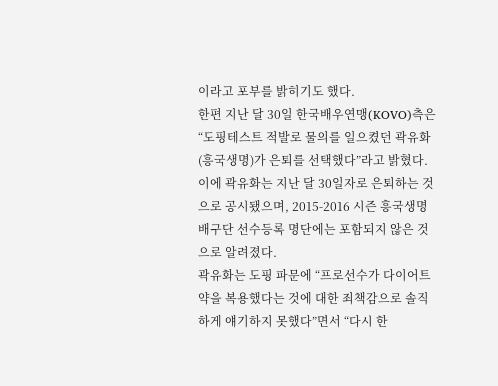이라고 포부를 밝히기도 했다.
한편 지난 달 30일 한국배우연맹(KOVO)측은 “도핑테스트 적발로 물의를 일으켰던 곽유화(흥국생명)가 은퇴를 선택했다”라고 밝혔다.
이에 곽유화는 지난 달 30일자로 은퇴하는 것으로 공시됐으며, 2015-2016 시즌 흥국생명 배구단 선수등록 명단에는 포함되지 않은 것으로 알려졌다.
곽유화는 도핑 파문에 “프로선수가 다이어트 약을 복용했다는 것에 대한 죄책감으로 솔직하게 얘기하지 못했다”면서 “다시 한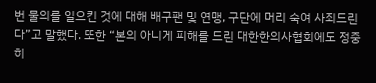번 물의를 일으킨 것에 대해 배구팬 및 연맹, 구단에 머리 숙여 사죄드린다”고 말했다. 또한 “본의 아니게 피해를 드린 대한한의사협회에도 정중히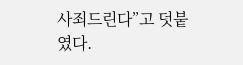사죄드린다”고 덧붙였다.